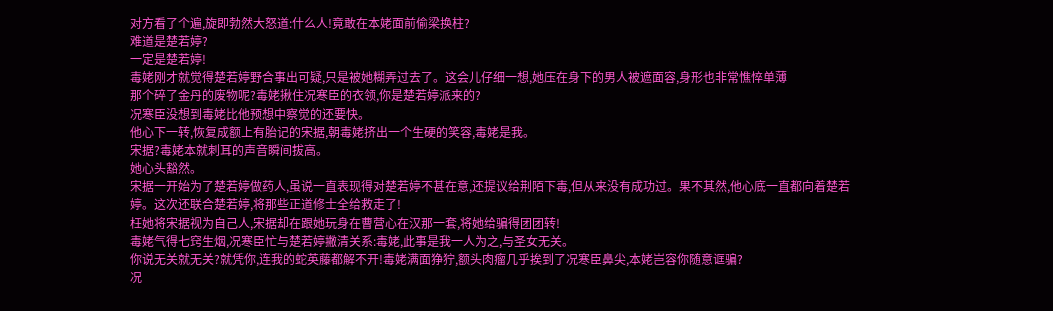对方看了个遍,旋即勃然大怒道:什么人!竟敢在本姥面前偷梁换柱?
难道是楚若婷?
一定是楚若婷!
毒姥刚才就觉得楚若婷野合事出可疑,只是被她糊弄过去了。这会儿仔细一想,她压在身下的男人被遮面容,身形也非常憔悴单薄
那个碎了金丹的废物呢?毒姥揪住况寒臣的衣领,你是楚若婷派来的?
况寒臣没想到毒姥比他预想中察觉的还要快。
他心下一转,恢复成额上有胎记的宋据,朝毒姥挤出一个生硬的笑容,毒姥是我。
宋据?毒姥本就刺耳的声音瞬间拔高。
她心头豁然。
宋据一开始为了楚若婷做药人,虽说一直表现得对楚若婷不甚在意,还提议给荆陌下毒,但从来没有成功过。果不其然,他心底一直都向着楚若婷。这次还联合楚若婷,将那些正道修士全给救走了!
枉她将宋据视为自己人,宋据却在跟她玩身在曹营心在汉那一套,将她给骗得团团转!
毒姥气得七窍生烟,况寒臣忙与楚若婷撇清关系:毒姥,此事是我一人为之,与圣女无关。
你说无关就无关?就凭你,连我的蛇英藤都解不开!毒姥满面狰狞,额头肉瘤几乎挨到了况寒臣鼻尖,本姥岂容你随意诓骗?
况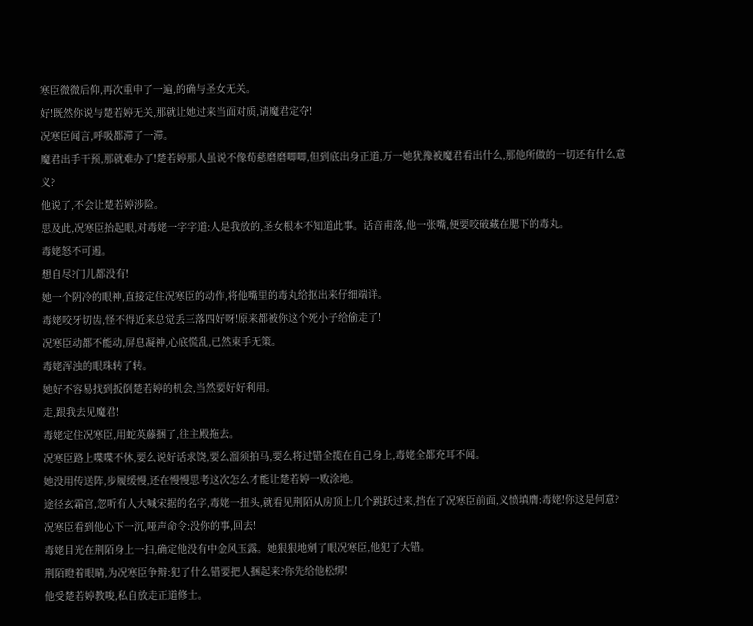寒臣微微后仰,再次重申了一遍,的确与圣女无关。
好!既然你说与楚若婷无关,那就让她过来当面对质,请魔君定夺!
况寒臣闻言,呼吸都滞了一滞。
魔君出手干预,那就难办了!楚若婷那人虽说不像荀慈磨磨唧唧,但到底出身正道,万一她犹豫被魔君看出什么,那他所做的一切还有什么意义?
他说了,不会让楚若婷涉险。
思及此,况寒臣抬起眼,对毒姥一字字道:人是我放的,圣女根本不知道此事。话音甫落,他一张嘴,便要咬破藏在腮下的毒丸。
毒姥怒不可遏。
想自尽?门儿都没有!
她一个阴冷的眼神,直接定住况寒臣的动作,将他嘴里的毒丸给抠出来仔细端详。
毒姥咬牙切齿,怪不得近来总觉丢三落四好呀!原来都被你这个死小子给偷走了!
况寒臣动都不能动,屏息凝神,心底慌乱,已然束手无策。
毒姥浑浊的眼珠转了转。
她好不容易找到扳倒楚若婷的机会,当然要好好利用。
走,跟我去见魔君!
毒姥定住况寒臣,用蛇英藤捆了,往主殿拖去。
况寒臣路上喋喋不休,要么说好话求饶,要么溜须拍马,要么将过错全揽在自己身上,毒姥全都充耳不闻。
她没用传送阵,步履缓慢,还在慢慢思考这次怎么才能让楚若婷一败涂地。
途径玄霜宫,忽听有人大喊宋据的名字,毒姥一扭头,就看见荆陌从房顶上几个跳跃过来,挡在了况寒臣前面,义愤填膺:毒姥!你这是何意?
况寒臣看到他心下一沉,哑声命令:没你的事,回去!
毒姥目光在荆陌身上一扫,确定他没有中金风玉露。她狠狠地剜了眼况寒臣,他犯了大错。
荆陌瞪着眼睛,为况寒臣争辩:犯了什么错要把人捆起来?你先给他松绑!
他受楚若婷教唆,私自放走正道修士。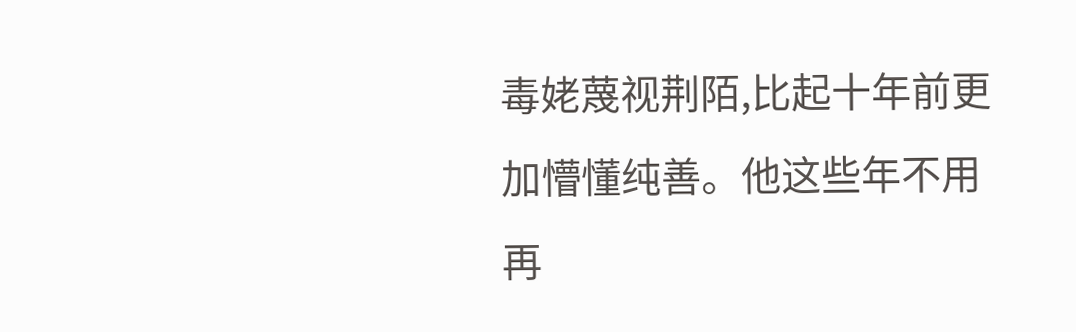毒姥蔑视荆陌,比起十年前更加懵懂纯善。他这些年不用再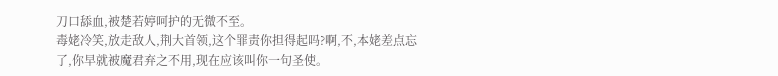刀口舔血,被楚若婷呵护的无微不至。
毒姥冷笑,放走敌人,荆大首领,这个罪责你担得起吗?啊,不,本姥差点忘了,你早就被魔君弃之不用,现在应该叫你一句圣使。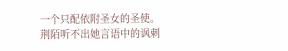一个只配依附圣女的圣使。
荆陌听不出她言语中的讽刺